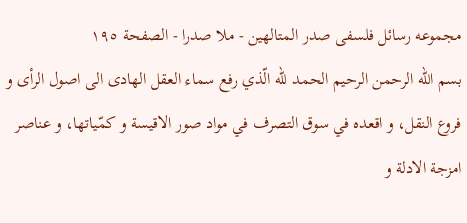مجموعه رسائل فلسفى صدر المتالهين - ملا صدرا - الصفحة ١٩٥
بسم الله الرحمن الرحيم الحمد للّه الّذي رفع سماء العقل الهادى الى اصول الرأى و فروع النقل، و اقعده في سوق التصرف في مواد صور الاقيسة و كمّياتها، و عناصر امزجة الادلة و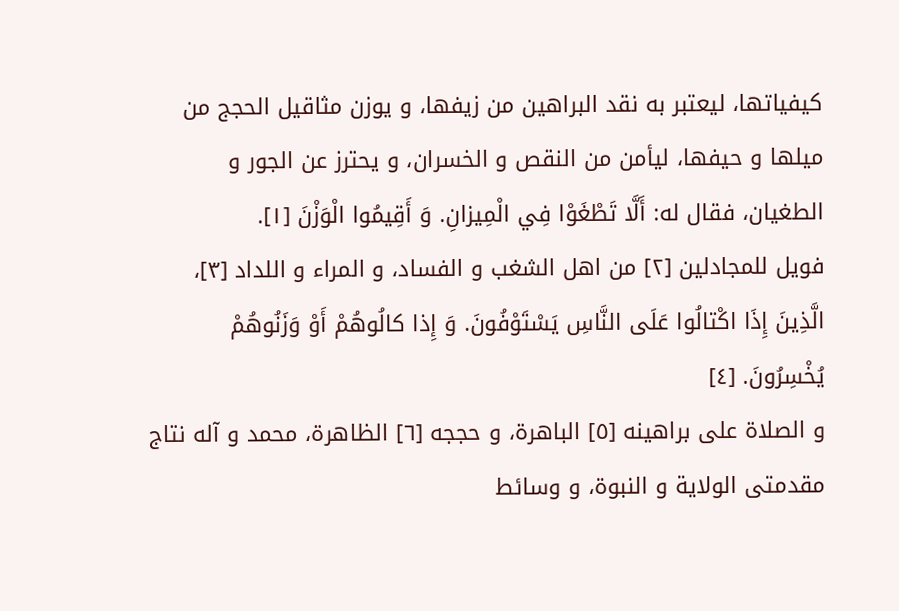كيفياتها، ليعتبر به نقد البراهين من زيفها، و يوزن مثاقيل الحجج من ميلها و حيفها، ليأمن من النقص و الخسران، و يحترز عن الجور و الطغيان، فقال له: أَلَّا تَطْغَوْا فِي الْمِيزانِ. وَ أَقِيمُوا الْوَزْنَ [١].
فويل للمجادلين [٢] من اهل الشغب و الفساد، و المراء و اللداد [٣]، الَّذِينَ إِذَا اكْتالُوا عَلَى النَّاسِ يَسْتَوْفُونَ. وَ إِذا كالُوهُمْ أَوْ وَزَنُوهُمْ يُخْسِرُونَ. [٤]
و الصلاة على براهينه [٥] الباهرة، و حججه [٦] الظاهرة، محمد و آله نتاج مقدمتى الولاية و النبوة، و وسائط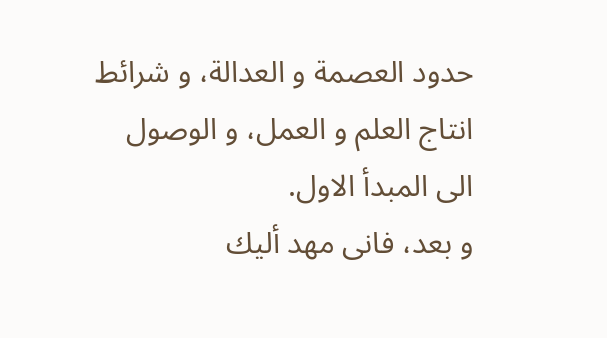حدود العصمة و العدالة، و شرائط انتاج العلم و العمل، و الوصول الى المبدأ الاول.
و بعد، فانى مهد أليك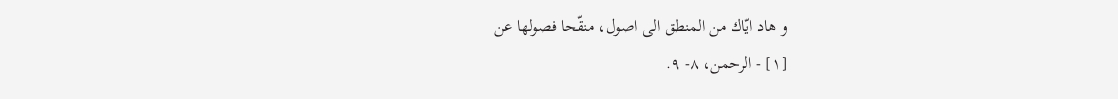و هاد ايّاك من المنطق الى اصول، منقّحا فصولها عن
[١] - الرحمن، ٨- ٩.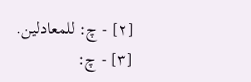[٢] - چ: للمعادلين.
[٣] - چ: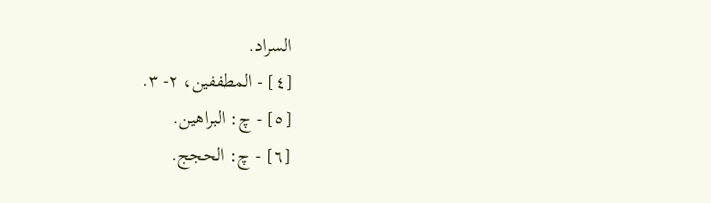السراد.
[٤] - المطففين، ٢- ٣.
[٥] - چ: البراهين.
[٦] - چ: الحجج.